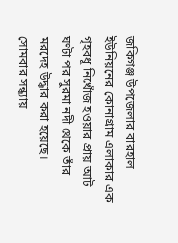জকিগঞ্জ উপজেলার বারহাল ইউনিয়নের কোনাগ্রাম এলাকার এক গৃহবধূ নিখোঁজ হওয়ার প্রায় আট ঘণ্টা পর সুরমা নদী থেকে তাঁর মরদেহ উদ্ধার করা হয়েছে।
সোমবার সন্ধ্যায়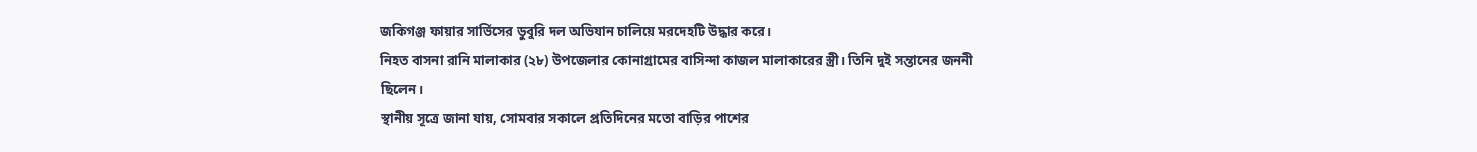জকিগঞ্জ ফায়ার সার্ভিসের ডুবুরি দল অভিযান চালিয়ে মরদেহটি উদ্ধার করে।
নিহত বাসনা রানি মালাকার (২৮) উপজেলার কোনাগ্রামের বাসিন্দা কাজল মালাকারের স্ত্রী। তিনি দুই সন্তানের জননী ছিলেন।
স্থানীয় সূত্রে জানা যায়, সোমবার সকালে প্রতিদিনের মতো বাড়ির পাশের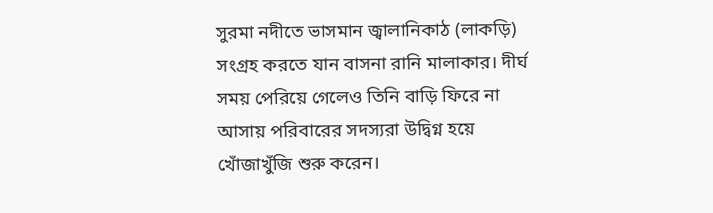সুরমা নদীতে ভাসমান জ্বালানিকাঠ (লাকড়ি) সংগ্রহ করতে যান বাসনা রানি মালাকার। দীর্ঘ সময় পেরিয়ে গেলেও তিনি বাড়ি ফিরে না আসায় পরিবারের সদস্যরা উদ্বিগ্ন হয়ে খোঁজাখুঁজি শুরু করেন।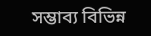সম্ভাব্য বিভিন্ন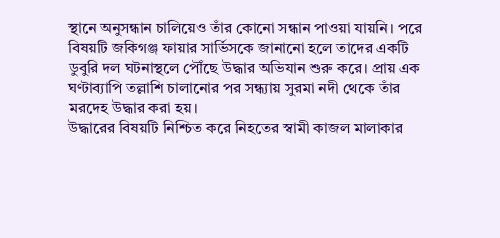স্থানে অনুসন্ধান চালিয়েও তাঁর কোনো সন্ধান পাওয়া যায়নি। পরে বিষয়টি জকিগঞ্জ ফায়ার সার্ভিসকে জানানো হলে তাদের একটি ডুবুরি দল ঘটনাস্থলে পৌঁছে উদ্ধার অভিযান শুরু করে। প্রায় এক ঘণ্টাব্যাপি তল্লাশি চালানোর পর সন্ধ্যায় সুরমা নদী থেকে তাঁর মরদেহ উদ্ধার করা হয়।
উদ্ধারের বিষয়টি নিশ্চিত করে নিহতের স্বামী কাজল মালাকার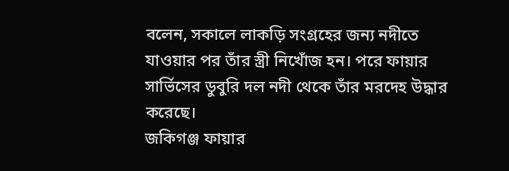বলেন, সকালে লাকড়ি সংগ্রহের জন্য নদীতে যাওয়ার পর তাঁর স্ত্রী নিখোঁজ হন। পরে ফায়ার সার্ভিসের ডুবুরি দল নদী থেকে তাঁর মরদেহ উদ্ধার করেছে।
জকিগঞ্জ ফায়ার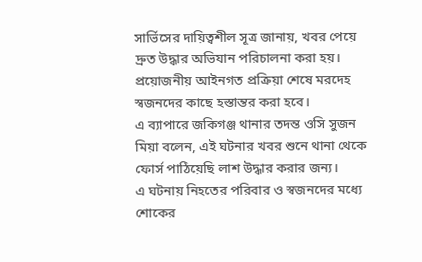সার্ভিসের দায়িত্বশীল সূত্র জানায়, খবর পেয়ে দ্রুত উদ্ধার অভিযান পরিচালনা করা হয়। প্রয়োজনীয় আইনগত প্রক্রিয়া শেষে মরদেহ স্বজনদের কাছে হস্তান্তর করা হবে।
এ ব্যাপারে জকিগঞ্জ থানার তদন্ত ওসি সুজন মিয়া বলেন, এই ঘটনার খবর শুনে থানা থেকে ফোর্স পাঠিয়েছি লাশ উদ্ধার করার জন্য।
এ ঘটনায় নিহতের পরিবার ও স্বজনদের মধ্যে শোকের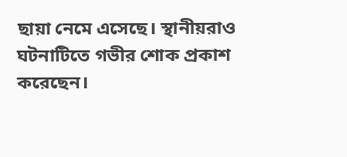ছায়া নেমে এসেছে। স্থানীয়রাও ঘটনাটিতে গভীর শোক প্রকাশ করেছেন।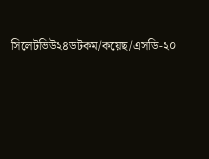সিলেটভিউ২৪ডটকম/কয়েছ/এসডি-২০